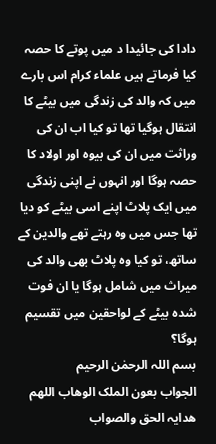دادا کی جائیدا د میں پوتے کا حصہ
کیا فرماتے ہیں علماء کرام اس بارے میں کہ والد کی زندگی میں بیٹے کا انتقال ہوگیا تھا تو کیا اب ان کی وراثت میں ان کی بیوہ اور اولاد کا حصہ ہوگا اور انہوں نے اپنی زندگی میں ایک پلاٹ اپنے اسی بیٹے کو دیا تھا جس میں وہ رہتے تھے والدین کے ساتھ، تو کیا وہ پلاٹ بھی والد کی میراث میں شامل ہوگا یا ان فوت شدہ بیٹے کے لواحقین میں تقسیم ہوگا؟
بسم اللہ الرحمٰن الرحیم
الجواب بعون الملک الوھاب اللھم ھدایہ الحق والصواب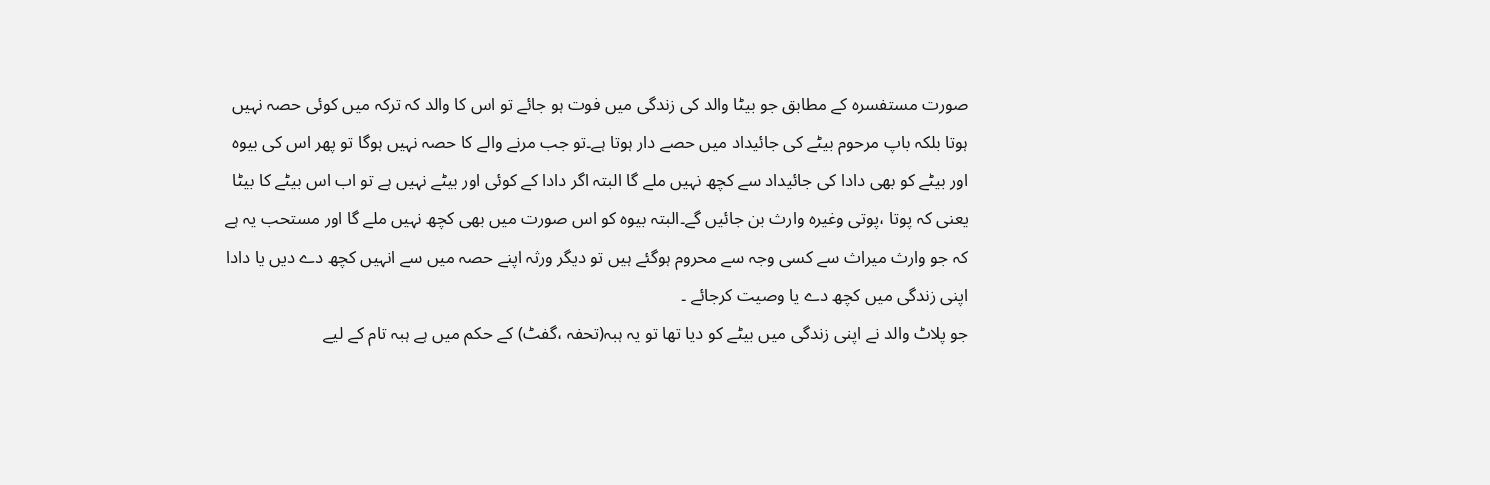صورت مستفسرہ کے مطابق جو بیٹا والد کی زندگی میں فوت ہو جائے تو اس کا والد کہ ترکہ میں کوئی حصہ نہیں ہوتا بلکہ باپ مرحوم بیٹے کی جائیداد میں حصے دار ہوتا ہے۔تو جب مرنے والے کا حصہ نہیں ہوگا تو پھر اس کی بیوہ اور بیٹے کو بھی دادا کی جائیداد سے کچھ نہیں ملے گا البتہ اگر دادا کے کوئی اور بیٹے نہیں ہے تو اب اس بیٹے کا بیٹا یعنی کہ پوتا ،پوتی وغیرہ وارث بن جائیں گے۔البتہ بیوہ کو اس صورت میں بھی کچھ نہیں ملے گا اور مستحب یہ ہے کہ جو وارث میراث سے کسی وجہ سے محروم ہوگئے ہیں تو دیگر ورثہ اپنے حصہ میں سے انہیں کچھ دے دیں یا دادا اپنی زندگی میں کچھ دے یا وصیت کرجائے ۔
جو پلاٹ والد نے اپنی زندگی میں بیٹے کو دیا تھا تو یہ ہبہ(تحفہ ،گفٹ) کے حکم میں ہے ہبہ تام کے لیے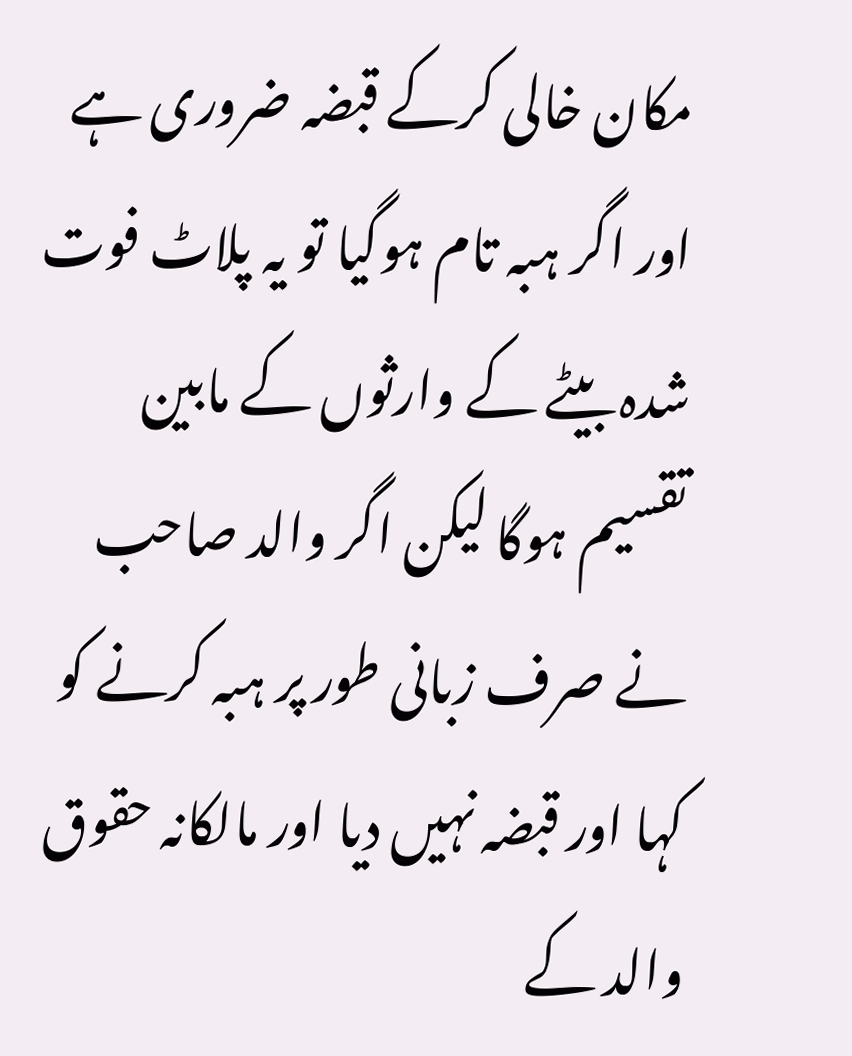مکان خالی کرکے قبضہ ضروری ہے اور اگر ہبہ تام ہوگیا تو یہ پلاٹ فوت شدہ بیٹے کے وارثوں کے مابین تقسیم ہوگا لیکن اگر والد صاحب نے صرف زبانی طور پر ہبہ کرنے کو کہا اور قبضہ نہیں دیا اور مالکانہ حقوق والد کے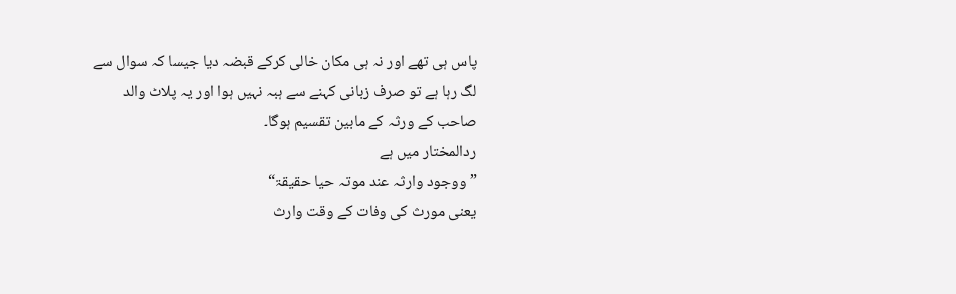پاس ہی تھے اور نہ ہی مکان خالی کرکے قبضہ دیا جیسا کہ سوال سے لگ رہا ہے تو صرف زبانی کہنے سے ہبہ نہیں ہوا اور یہ پلاٹ والد صاحب کے ورثہ کے مابین تقسیم ہوگا۔
ردالمختار میں ہے
”ووجود وارثہ عند موتہ حیا حقیقۃ“
یعنی مورث کی وفات کے وقت وارث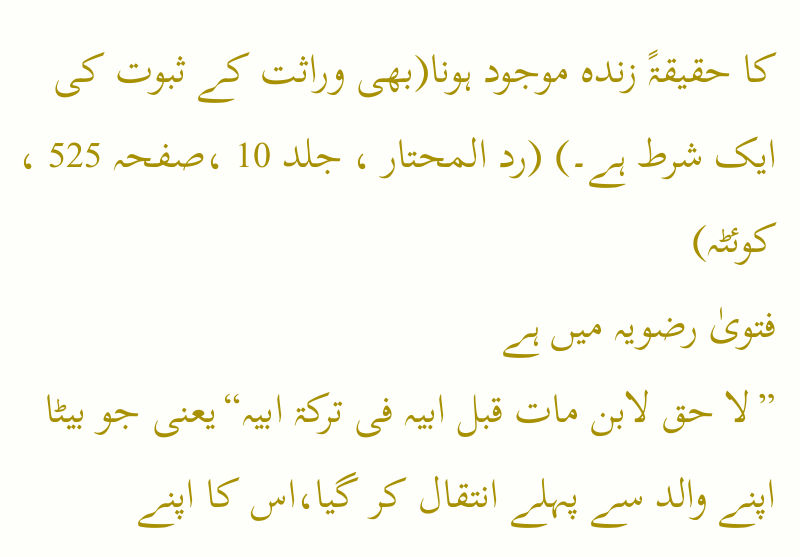کا حقیقۃً زندہ موجود ہونا(بھی وراثت کے ثبوت کی ایک شرط ہے۔) (رد المحتار ، جلد 10 ،صفحہ 525 ، کوئٹہ)
فتویٰ رضویہ میں ہے
”لا حق لابن مات قبل ابیہ فی ترکۃ ابیہ“یعنی جو بیٹا اپنے والد سے پہلے انتقال کر گیا،اس کا اپنے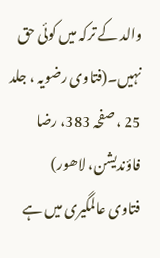والد کے ترکہ میں کوئی حق نہیں۔(فتاوی رضویہ ، جلد 25 ، صفحہ 383، رضا فاؤندیشن، لاھور)
فتاوی عالمگیری میں ہے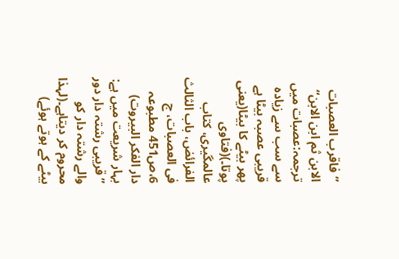”فاقرب العصبات الابن ثم ابن الابن“
ترجمہ:عصبات میں سے سب سے زیادہ قریبی عصبہ بیٹا ہے پھر بیٹے کا بیٹا(یعنی پوتا۔)(فتاوی عالمگیری، کتاب الفرائض، باب الثالث فی العصبات، ج 6،ص451 مطبوعہ دار الفکر البیروت)
بہار شریعت میں ہے:
” قریبی رشتہ دار دور والے رشتہ دار کو محروم کر دیتاہے۔(لہذا بیٹے کے ہوتے ہوئے)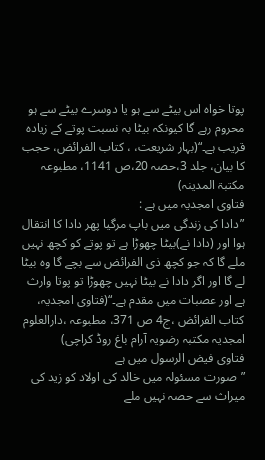پوتا خواہ اس بیٹے سے ہو یا دوسرے بیٹے سے ہو محروم رہے گا کیونکہ بیٹا بہ نسبت پوتے کے زیادہ قریب ہے۔“(بہار شریعت، ، کتاب الفرائض، حجب کا بیان، جلد 3،حصہ 20،ص 1141، مطبوعہ مکتبۃ المدینہ)
فتاوی امجدیہ میں ہے :
”دادا کی زندگی میں باپ مرگیا پھر دادا کا انتقال ہوا اور (دادا نے)بیٹا چھوڑا ہے تو پوتے کو کچھ نہیں ملے گا کہ جو کچھ ذی الفرائض سے بچے گا وہ بیٹا لے گا اور اگر دادا نے بیٹا نہیں چھوڑا تو پوتا وارث ہے اور عصبات میں مقدم ہے۔“(فتاوی امجدیہ، کتاب الفرائض ،ج4 ص 371، مطبوعہ ،دارالعلوم امجدیہ مکتبہ رضویہ آرام باغ روڈ کراچی)
فتاوی فیض الرسول میں ہے
”صورت مسئولہ میں خالد کی اولاد کو زید کی میراث سے حصہ نہیں ملے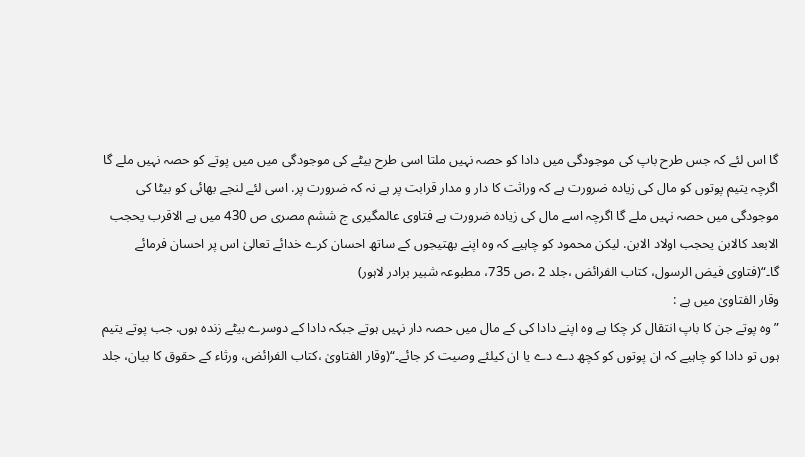گا اس لئے کہ جس طرح باپ کی موجودگی میں دادا کو حصہ نہیں ملتا اسی طرح بیٹے کی موجودگی میں میں پوتے کو حصہ نہیں ملے گا اگرچہ یتیم پوتوں کو مال کی زیادہ ضرورت ہے کہ وراثت کا دار و مدار قرابت پر ہے نہ کہ ضرورت پر. اسی لئے لنجے بھائی کو بیٹا کی موجودگی میں حصہ نہیں ملے گا اگرچہ اسے مال کی زیادہ ضرورت ہے فتاوی عالمگیری ج ششم مصری ص 430 میں ہے الاقرب یحجب الابعد کالابن یحجب اولاد الابن. لیکن محمود کو چاہیے کہ وہ اپنے بھتیجوں کے ساتھ احسان کرے خدائے تعالیٰ اس پر احسان فرمائے گا۔“(فتاوی فیض الرسول، کتاب الفرائض ،جلد 2 ،ص 735، مطبوعہ شبیر برادر لاہور)
وقار الفتاویٰ میں ہے :
”وہ پوتے جن کا باپ انتقال کر چکا ہے وہ اپنے دادا کی کے مال میں حصہ دار نہیں ہوتے جبکہ دادا کے دوسرے بیٹے زندہ ہوں. جب پوتے یتیم ہوں تو دادا کو چاہیے کہ ان پوتوں کو کچھ دے دے یا ان کیلئے وصیت کر جائے۔“(وقار الفتاویٰ ،کتاب الفرائض، ورثاء کے حقوق کا بیان، جلد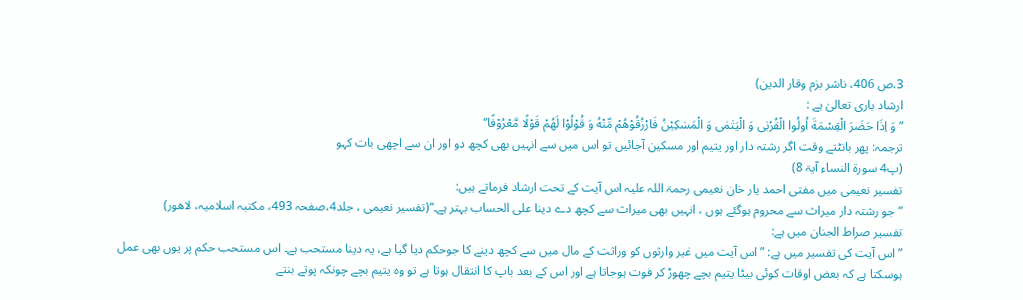3،ص 406، ناشر بزم وقار الدین)
ارشاد باری تعالیٰ ہے :
” وَ اِذَا حَضَرَ الْقِسْمَةَ اُولُوا الْقُرْبٰى وَ الْیَتٰمٰى وَ الْمَسٰكِیْنُ فَارْزُقُوْهُمْ مِّنْهُ وَ قُوْلُوْا لَهُمْ قَوْلًا مَّعْرُوْفًا“
ترجمہ: پھر بانٹتے وقت اگر رشتہ دار اور یتیم اور مسکین آجائیں تو اس میں سے انہیں بھی کچھ دو اور ان سے اچھی بات کہو
(پ4 سورۃ النساء آیۃ 8)
تفسیر نعیمی میں مفتی احمد یار خان نعیمی رحمۃ اللہ علیہ اس آیت کے تحت ارشاد فرماتے ہیں:
”جو رشتہ دار میراث سے محروم ہوگئے ہوں ، انہیں بھی میراث سے کچھ دے دینا علی الحساب بہتر ہے۔“(تفسیر نعیمی ، جلد4،صفحہ 493، مکتبہ اسلامیہ، لاھور)
تفسیر صراط الجنان میں ہے:
”اس آیت کی تفسیر میں ہے: ”اس آیت میں غیر وارثوں کو وراثت کے مال میں سے کچھ دینے کا جوحکم دیا گیا ہے، یہ دینا مستحب ہے۔ اس مستحب حکم پر یوں بھی عمل ہوسکتا ہے کہ بعض اوقات کوئی بیٹا یتیم بچے چھوڑ کر فوت ہوجاتا ہے اور اس کے بعد باپ کا انتقال ہوتا ہے تو وہ یتیم بچے چونکہ پوتے بنتے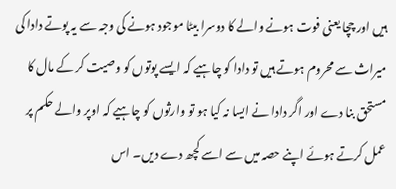ہیں اور چچا یعنی فوت ہونے والے کا دوسرا بیٹا موجود ہونے کی وجہ سے یہ پوتے دادا کی میراث سے محروم ہوتے ہیں تو دادا کو چاہیے کہ ایسے پوتوں کو وصیت کر کے مال کا مستحق بنا دے اور اگر دادا نے ایسا نہ کیا ہو تو وارثوں کو چاہیے کہ اوپر والے حکم پر عمل کرتے ہوئے اپنے حصہ میں سے اسے کچھ دے دیں۔ اس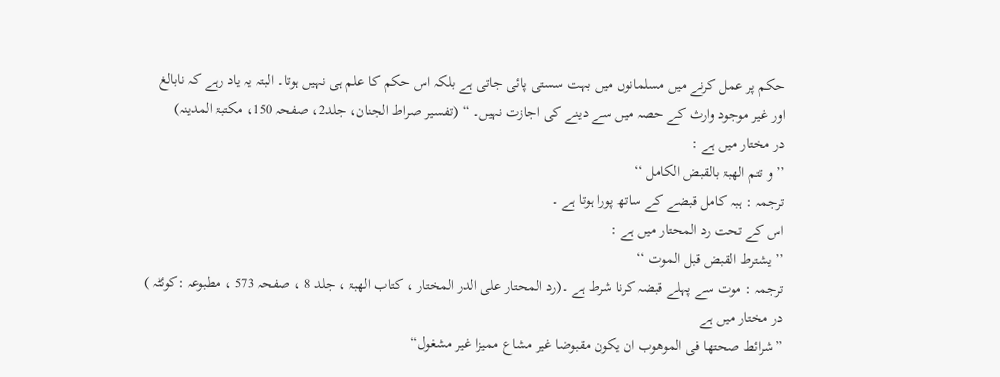حکم پر عمل کرنے میں مسلمانوں میں بہت سستی پائی جاتی ہے بلکہ اس حکم کا علم ہی نہیں ہوتا۔ البتہ یہ یاد رہے کہ نابالغ اور غیر موجود وارث کے حصہ میں سے دینے کی اجازت نہیں۔ “ (تفسیر صراط الجنان، جلد2، صفحہ 150، مکتبۃ المدینہ)
در مختار میں ہے :
’’ و تتم الھبۃ بالقبض الکامل ‘‘
ترجمہ : ہبہ کامل قبضے کے ساتھ پورا ہوتا ہے ۔
اس کے تحت رد المحتار میں ہے :
’’ يشترط القبض قبل الموت ‘‘
ترجمہ : موت سے پہلے قبضہ کرنا شرط ہے ۔(رد المحتار علی الدر المختار ، کتاب الھبۃ ، جلد 8 ، صفحہ 573 ، مطبوعہ :کوئٹہ )
در مختار میں ہے
”شرائط صحتھا فی الموھوب ان یکون مقبوضا غیر مشاع ممیزا غیر مشغول“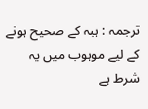ترجمہ : ہبہ کے صحیح ہونے کے لیے موہوب میں یہ شرط ہے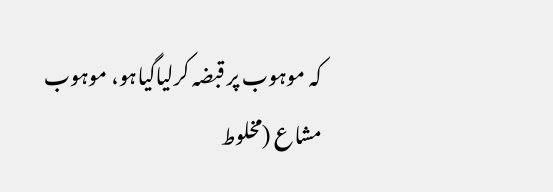کہ موہوب پر قبضہ کرلیاگیاہو، موہوب مشاع (مخلوط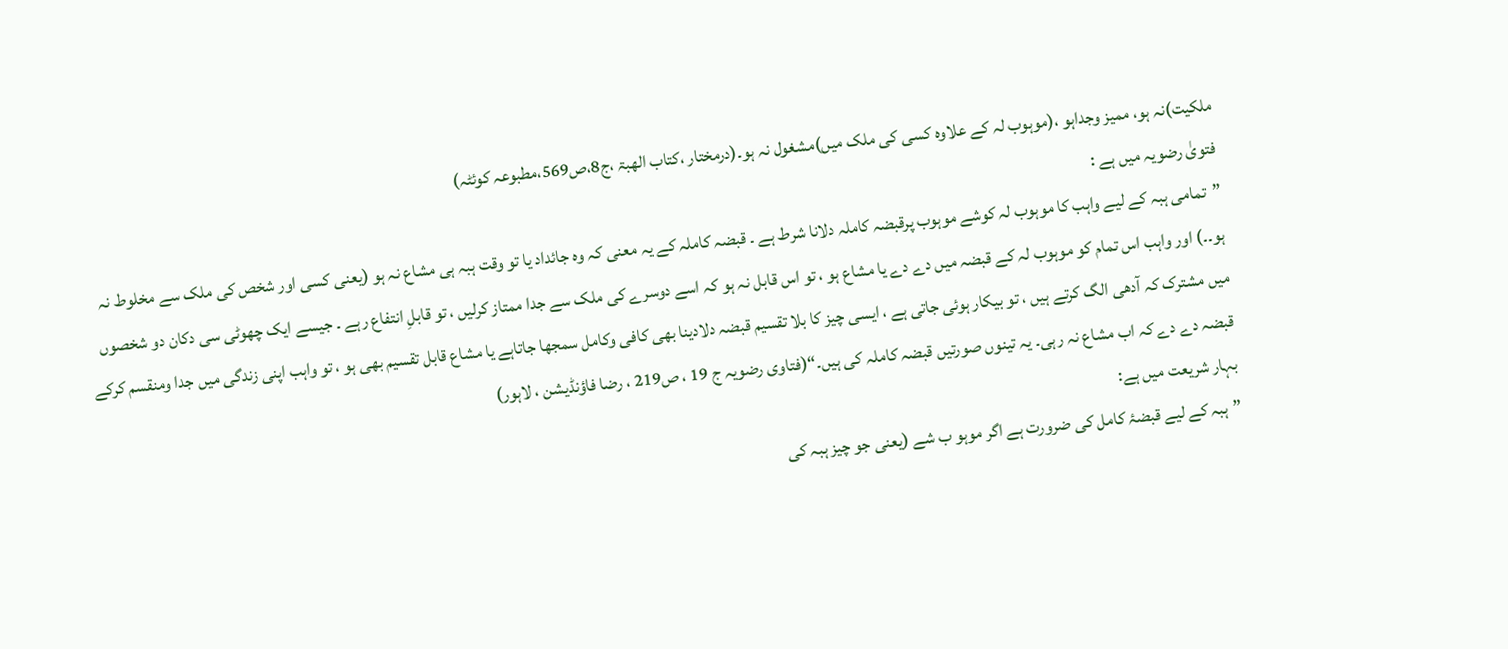ملکیت)نہ ہو، ممیز وجداہو ،(موہوب لہ کے علاوہ کسی کی ملک میں)مشغول نہ ہو۔(درمختار ،کتاب الھبۃ ،ج8،ص569،مطبوعہ کوئٹہ)
فتویٰ رضویہ میں ہے :
”تمامی ہبہ کے لیے واہب کا موہوب لہ کوشے موہوب پرقبضہ کاملہ دلانا شرط ہے ۔ قبضہ کاملہ کے یہ معنی کہ وہ جائداد یا تو وقت ہبہ ہی مشاع نہ ہو (یعنی کسی اور شخص کی ملک سے مخلوط نہ ہو۔۔) اور واہب اس تمام کو موہوب لہ کے قبضہ میں دے دے یا مشاع ہو ، تو اس قابل نہ ہو کہ اسے دوسرے کی ملک سے جدا ممتاز کرلیں ، تو قابلِ انتفاع رہے ۔ جیسے ایک چھوٹی سی دکان دو شخصوں میں مشترک کہ آدھی الگ کرتے ہیں ، تو بیکار ہوئی جاتی ہے ، ایسی چیز کا بلا تقسیم قبضہ دلادینا بھی کافی وکامل سمجھا جاتاہے یا مشاع قابل تقسیم بھی ہو ، تو واہب اپنی زندگی میں جدا ومنقسم کرکے قبضہ دے دے کہ اب مشاع نہ رہی۔ یہ تینوں صورتیں قبضہ کاملہ کی ہیں۔“(فتاوی رضویہ ج 19 ، ص219 ، رضا فاؤنڈیشن ، لاہور)
بہار شریعت میں ہے:
”ہبہ کے لیے قبضۂ کامل کی ضرورت ہے اگر موہو ب شے (یعنی جو چیز ہبہ کی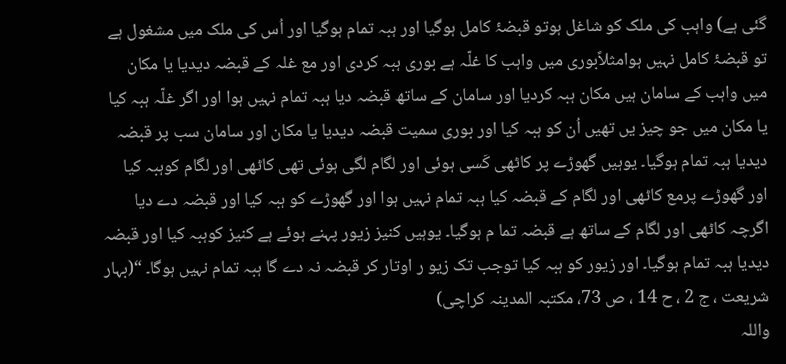گئی ہے) واہب کی ملک کو شاغل ہوتو قبضۂ کامل ہوگیا اور ہبہ تمام ہوگیا اور اُس کی ملک میں مشغول ہے تو قبضۂ کامل نہیں ہوامثلاًبوری میں واہب کا غلّہ ہے بوری ہبہ کردی اور مع غلہ کے قبضہ دیدیا یا مکان میں واہب کے سامان ہیں مکان ہبہ کردیا اور سامان کے ساتھ قبضہ دیا ہبہ تمام نہیں ہوا اور اگر غلّہ ہبہ کیا یا مکان میں جو چیز یں تھیں اُن کو ہبہ کیا اور بوری سمیت قبضہ دیدیا یا مکان اور سامان سب پر قبضہ دیدیا ہبہ تمام ہوگیا۔ یوہیں گھوڑے پر کاٹھی کَسی ہوئی اور لگام لگی ہوئی تھی کاٹھی اور لگام کوہبہ کیا اور گھوڑے پرمع کاٹھی اور لگام کے قبضہ کیا ہبہ تمام نہیں ہوا اور گھوڑے کو ہبہ کیا اور قبضہ دے دیا اگرچہ کاٹھی اور لگام کے ساتھ ہے قبضہ تما م ہوگیا۔ یوہیں کنیز زیور پہنے ہوئے ہے کنیز کوہبہ کیا اور قبضہ دیدیا ہبہ تمام ہوگیا۔ اور زیور کو ہبہ کیا توجب تک زیو ر اوتار کر قبضہ نہ دے گا ہبہ تمام نہیں ہوگا۔ “(بہار شریعت ، ج 2 ، ح 14 ، ص 73، مکتبہ المدینہ کراچی)
واللہ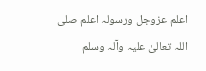اعلم عزوجل ورسولہ اعلم صلی اللہ تعالیٰ علیہ وآلہ وسلم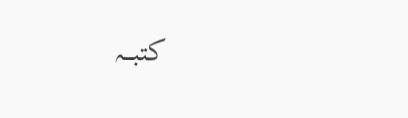کتبـــہ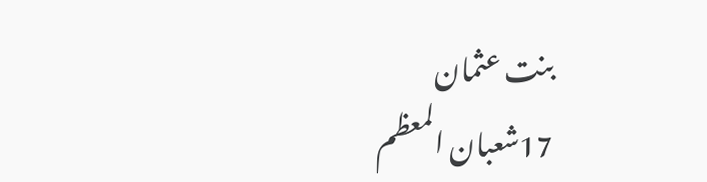بنت عثمان
17شعبان المعظم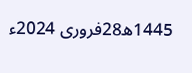1445ھ28فروری 2024ء